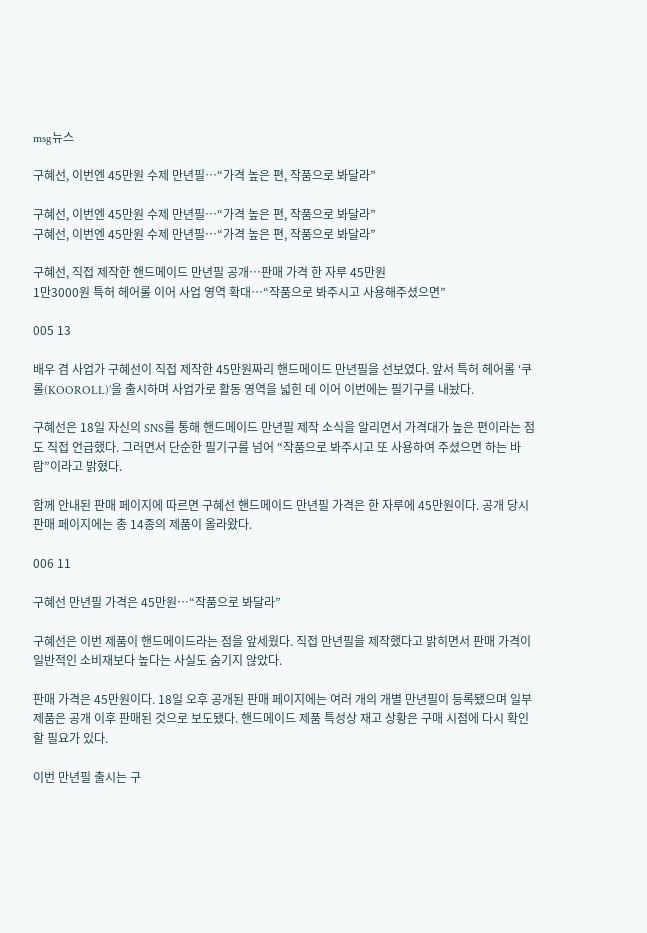msg뉴스

구혜선, 이번엔 45만원 수제 만년필…“가격 높은 편, 작품으로 봐달라”

구혜선, 이번엔 45만원 수제 만년필…“가격 높은 편, 작품으로 봐달라”
구혜선, 이번엔 45만원 수제 만년필…“가격 높은 편, 작품으로 봐달라”

구혜선, 직접 제작한 핸드메이드 만년필 공개…판매 가격 한 자루 45만원
1만3000원 특허 헤어롤 이어 사업 영역 확대…“작품으로 봐주시고 사용해주셨으면”

005 13

배우 겸 사업가 구혜선이 직접 제작한 45만원짜리 핸드메이드 만년필을 선보였다. 앞서 특허 헤어롤 ‘쿠롤(KOOROLL)’을 출시하며 사업가로 활동 영역을 넓힌 데 이어 이번에는 필기구를 내놨다.

구혜선은 18일 자신의 SNS를 통해 핸드메이드 만년필 제작 소식을 알리면서 가격대가 높은 편이라는 점도 직접 언급했다. 그러면서 단순한 필기구를 넘어 “작품으로 봐주시고 또 사용하여 주셨으면 하는 바람”이라고 밝혔다.

함께 안내된 판매 페이지에 따르면 구혜선 핸드메이드 만년필 가격은 한 자루에 45만원이다. 공개 당시 판매 페이지에는 총 14종의 제품이 올라왔다.

006 11

구혜선 만년필 가격은 45만원…“작품으로 봐달라”

구혜선은 이번 제품이 핸드메이드라는 점을 앞세웠다. 직접 만년필을 제작했다고 밝히면서 판매 가격이 일반적인 소비재보다 높다는 사실도 숨기지 않았다.

판매 가격은 45만원이다. 18일 오후 공개된 판매 페이지에는 여러 개의 개별 만년필이 등록됐으며 일부 제품은 공개 이후 판매된 것으로 보도됐다. 핸드메이드 제품 특성상 재고 상황은 구매 시점에 다시 확인할 필요가 있다.

이번 만년필 출시는 구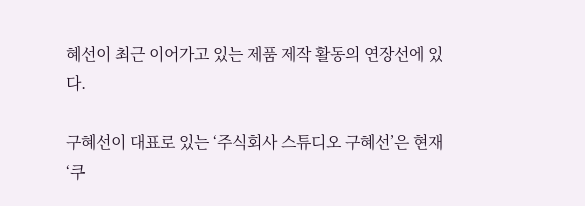혜선이 최근 이어가고 있는 제품 제작 활동의 연장선에 있다.

구혜선이 대표로 있는 ‘주식회사 스튜디오 구혜선’은 현재 ‘쿠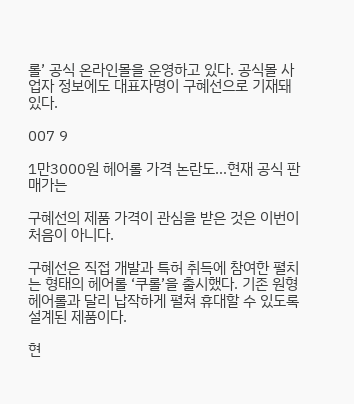롤’ 공식 온라인몰을 운영하고 있다. 공식몰 사업자 정보에도 대표자명이 구혜선으로 기재돼 있다.

007 9

1만3000원 헤어롤 가격 논란도…현재 공식 판매가는

구혜선의 제품 가격이 관심을 받은 것은 이번이 처음이 아니다.

구혜선은 직접 개발과 특허 취득에 참여한 펼치는 형태의 헤어롤 ‘쿠롤’을 출시했다. 기존 원형 헤어롤과 달리 납작하게 펼쳐 휴대할 수 있도록 설계된 제품이다.

현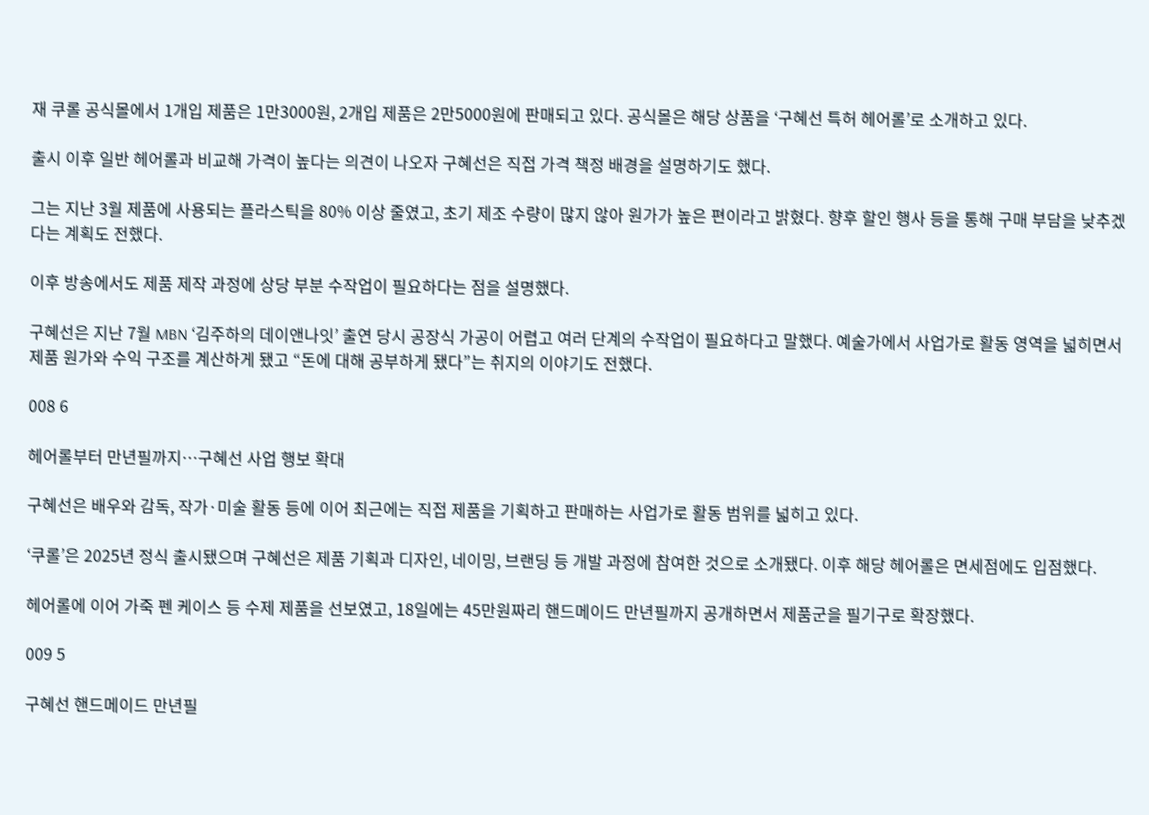재 쿠롤 공식몰에서 1개입 제품은 1만3000원, 2개입 제품은 2만5000원에 판매되고 있다. 공식몰은 해당 상품을 ‘구혜선 특허 헤어롤’로 소개하고 있다.

출시 이후 일반 헤어롤과 비교해 가격이 높다는 의견이 나오자 구혜선은 직접 가격 책정 배경을 설명하기도 했다.

그는 지난 3월 제품에 사용되는 플라스틱을 80% 이상 줄였고, 초기 제조 수량이 많지 않아 원가가 높은 편이라고 밝혔다. 향후 할인 행사 등을 통해 구매 부담을 낮추겠다는 계획도 전했다.

이후 방송에서도 제품 제작 과정에 상당 부분 수작업이 필요하다는 점을 설명했다.

구혜선은 지난 7월 MBN ‘김주하의 데이앤나잇’ 출연 당시 공장식 가공이 어렵고 여러 단계의 수작업이 필요하다고 말했다. 예술가에서 사업가로 활동 영역을 넓히면서 제품 원가와 수익 구조를 계산하게 됐고 “돈에 대해 공부하게 됐다”는 취지의 이야기도 전했다.

008 6

헤어롤부터 만년필까지…구혜선 사업 행보 확대

구혜선은 배우와 감독, 작가·미술 활동 등에 이어 최근에는 직접 제품을 기획하고 판매하는 사업가로 활동 범위를 넓히고 있다.

‘쿠롤’은 2025년 정식 출시됐으며 구혜선은 제품 기획과 디자인, 네이밍, 브랜딩 등 개발 과정에 참여한 것으로 소개됐다. 이후 해당 헤어롤은 면세점에도 입점했다.

헤어롤에 이어 가죽 펜 케이스 등 수제 제품을 선보였고, 18일에는 45만원짜리 핸드메이드 만년필까지 공개하면서 제품군을 필기구로 확장했다.

009 5

구혜선 핸드메이드 만년필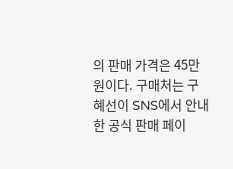의 판매 가격은 45만원이다. 구매처는 구혜선이 SNS에서 안내한 공식 판매 페이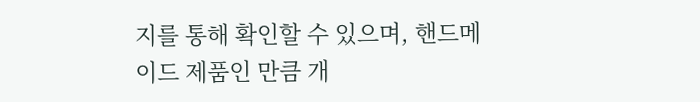지를 통해 확인할 수 있으며, 핸드메이드 제품인 만큼 개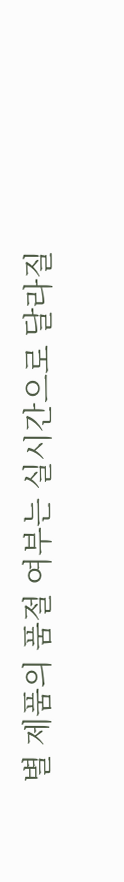별 제품의 품절 여부는 실시간으로 달라질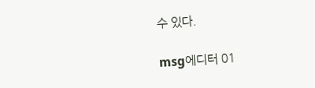수 있다.

msg에디터 01